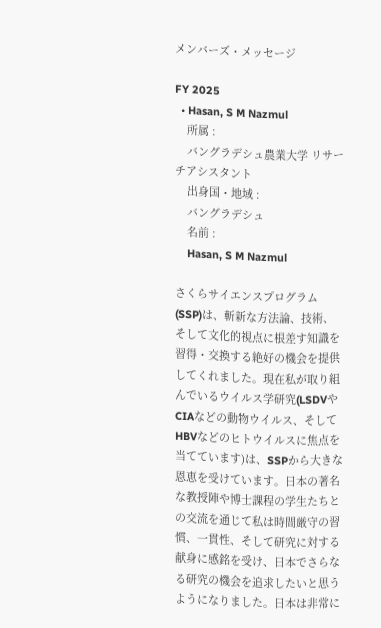メンバーズ・メッセージ

FY 2025
  • Hasan, S M Nazmul
    所属 :
    バングラデシュ農業大学 リサーチアシスタント
    出身国・地域 :
    バングラデシュ
    名前 :
    Hasan, S M Nazmul

さくらサイエンスプログラム(SSP)は、斬新な方法論、技術、そして文化的視点に根差す知識を習得・交換する絶好の機会を提供してくれました。現在私が取り組んでいるウイルス学研究(LSDVやCIAなどの動物ウイルス、そしてHBVなどのヒトウイルスに焦点を当てています)は、SSPから大きな恩恵を受けています。日本の著名な教授陣や博士課程の学生たちとの交流を通じて私は時間厳守の習慣、一貫性、そして研究に対する献身に感銘を受け、日本でさらなる研究の機会を追求したいと思うようになりました。日本は非常に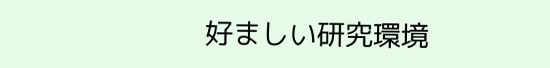好ましい研究環境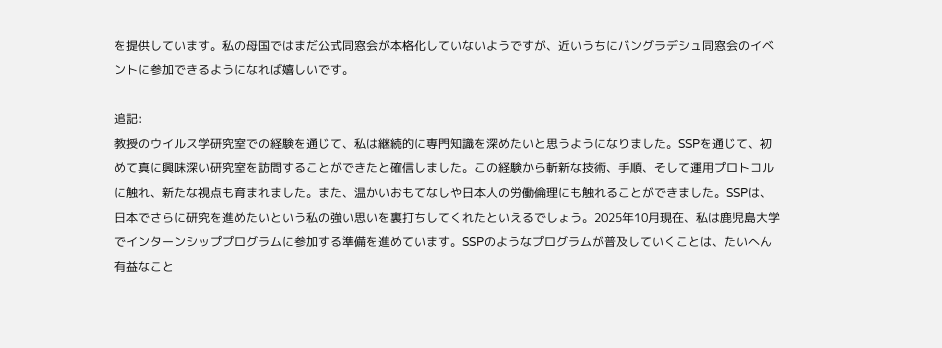を提供しています。私の母国ではまだ公式同窓会が本格化していないようですが、近いうちにバングラデシュ同窓会のイベントに参加できるようになれば嬉しいです。

追記:
教授のウイルス学研究室での経験を通じて、私は継続的に専門知識を深めたいと思うようになりました。SSPを通じて、初めて真に興味深い研究室を訪問することができたと確信しました。この経験から斬新な技術、手順、そして運用プロトコルに触れ、新たな視点も育まれました。また、温かいおもてなしや日本人の労働倫理にも触れることができました。SSPは、日本でさらに研究を進めたいという私の強い思いを裏打ちしてくれたといえるでしょう。2025年10月現在、私は鹿児島大学でインターンシッププログラムに参加する準備を進めています。SSPのようなプログラムが普及していくことは、たいへん有益なこと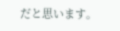だと思います。